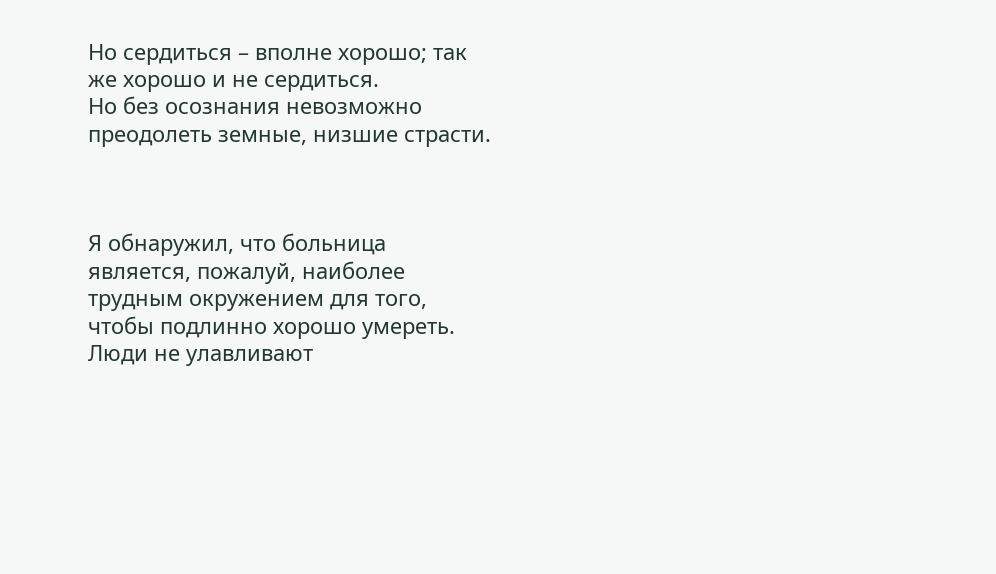Но сердиться – вполне хорошо; так же хорошо и не сердиться.
Но без осознания невозможно преодолеть земные, низшие страсти.



Я обнаружил, что больница является, пожалуй, наиболее трудным окружением для того, чтобы подлинно хорошо умереть.
Люди не улавливают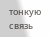тонкую связь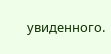увиденного.